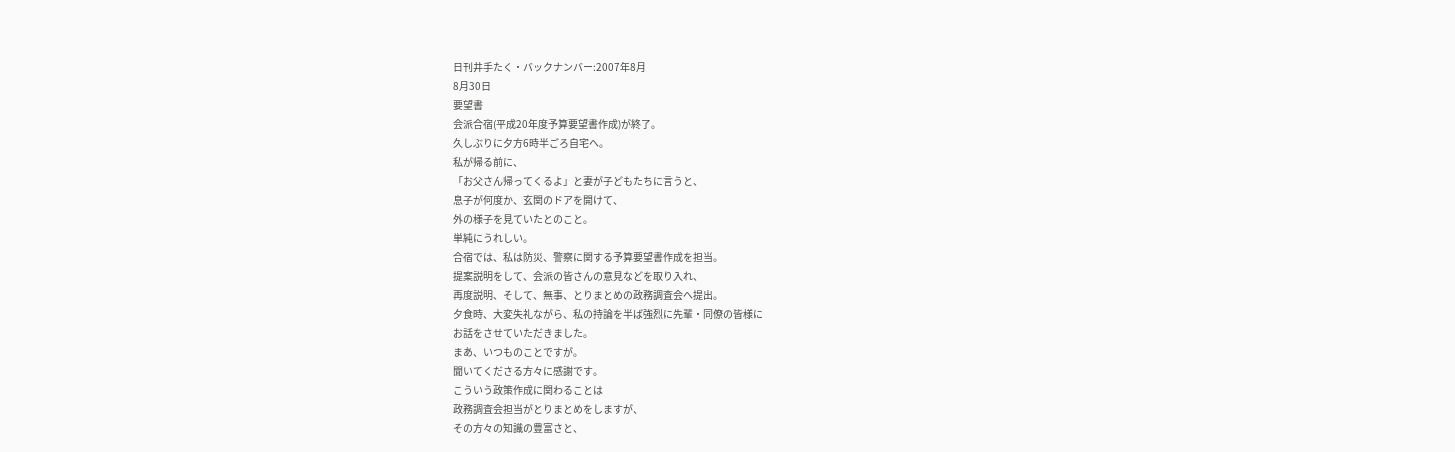日刊井手たく・バックナンバー:2007年8月
8月30日
要望書
会派合宿(平成20年度予算要望書作成)が終了。
久しぶりに夕方6時半ごろ自宅へ。
私が帰る前に、
「お父さん帰ってくるよ」と妻が子どもたちに言うと、
息子が何度か、玄関のドアを開けて、
外の様子を見ていたとのこと。
単純にうれしい。
合宿では、私は防災、警察に関する予算要望書作成を担当。
提案説明をして、会派の皆さんの意見などを取り入れ、
再度説明、そして、無事、とりまとめの政務調査会へ提出。
夕食時、大変失礼ながら、私の持論を半ば強烈に先輩・同僚の皆様に
お話をさせていただきました。
まあ、いつものことですが。
聞いてくださる方々に感謝です。
こういう政策作成に関わることは
政務調査会担当がとりまとめをしますが、
その方々の知識の豊富さと、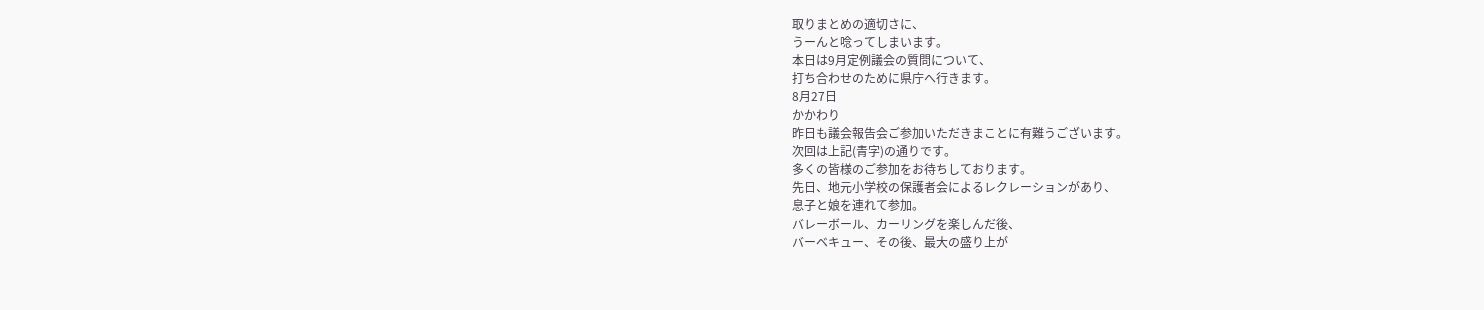取りまとめの適切さに、
うーんと唸ってしまいます。
本日は9月定例議会の質問について、
打ち合わせのために県庁へ行きます。
8月27日
かかわり
昨日も議会報告会ご参加いただきまことに有難うございます。
次回は上記(青字)の通りです。
多くの皆様のご参加をお待ちしております。
先日、地元小学校の保護者会によるレクレーションがあり、
息子と娘を連れて参加。
バレーボール、カーリングを楽しんだ後、
バーベキュー、その後、最大の盛り上が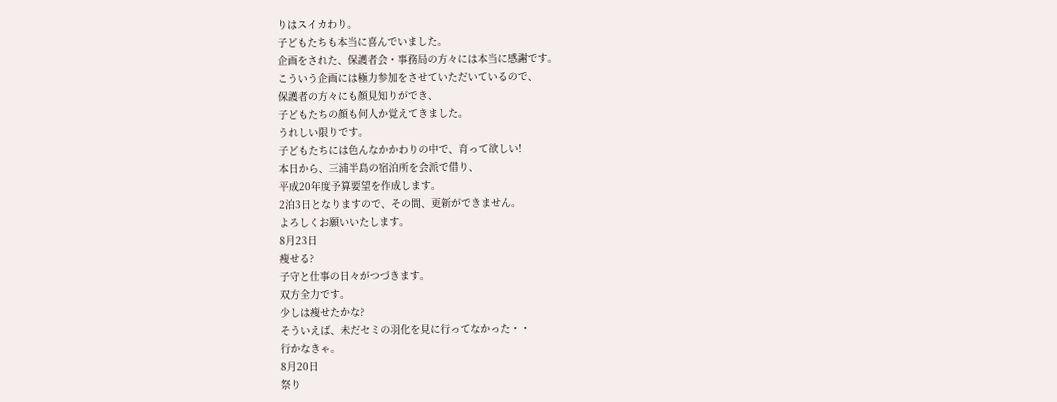りはスイカわり。
子どもたちも本当に喜んでいました。
企画をされた、保護者会・事務局の方々には本当に感謝です。
こういう企画には極力参加をさせていただいているので、
保護者の方々にも顔見知りができ、
子どもたちの顔も何人か覚えてきました。
うれしい限りです。
子どもたちには色んなかかわりの中で、育って欲しい!
本日から、三浦半島の宿泊所を会派で借り、
平成20年度予算要望を作成します。
2泊3日となりますので、その間、更新ができません。
よろしくお願いいたします。
8月23日
痩せる?
子守と仕事の日々がつづきます。
双方全力です。
少しは痩せたかな?
そういえば、未だセミの羽化を見に行ってなかった・・
行かなきゃ。
8月20日
祭り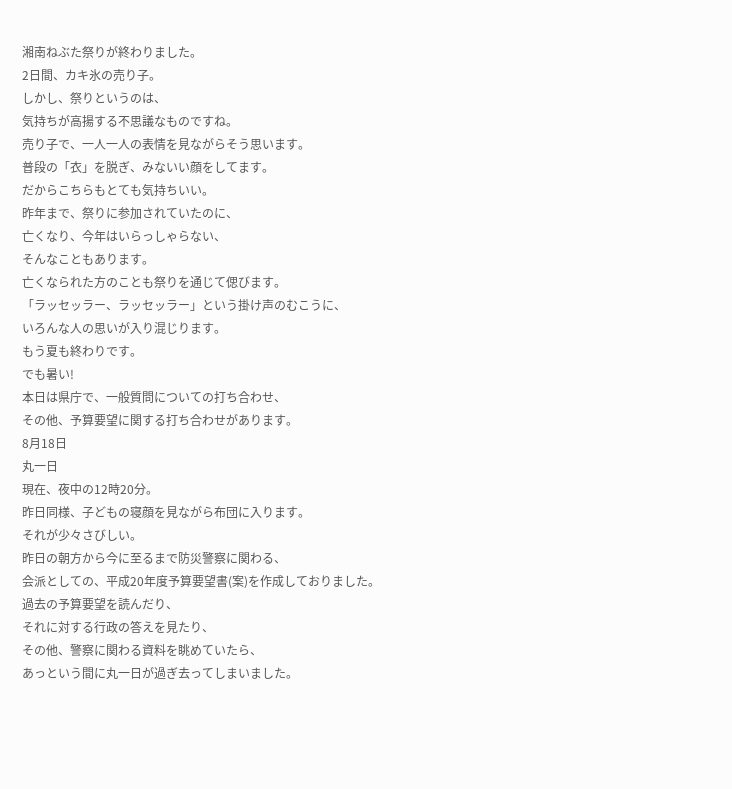湘南ねぶた祭りが終わりました。
2日間、カキ氷の売り子。
しかし、祭りというのは、
気持ちが高揚する不思議なものですね。
売り子で、一人一人の表情を見ながらそう思います。
普段の「衣」を脱ぎ、みないい顔をしてます。
だからこちらもとても気持ちいい。
昨年まで、祭りに参加されていたのに、
亡くなり、今年はいらっしゃらない、
そんなこともあります。
亡くなられた方のことも祭りを通じて偲びます。
「ラッセッラー、ラッセッラー」という掛け声のむこうに、
いろんな人の思いが入り混じります。
もう夏も終わりです。
でも暑い!
本日は県庁で、一般質問についての打ち合わせ、
その他、予算要望に関する打ち合わせがあります。
8月18日
丸一日
現在、夜中の12時20分。
昨日同様、子どもの寝顔を見ながら布団に入ります。
それが少々さびしい。
昨日の朝方から今に至るまで防災警察に関わる、
会派としての、平成20年度予算要望書(案)を作成しておりました。
過去の予算要望を読んだり、
それに対する行政の答えを見たり、
その他、警察に関わる資料を眺めていたら、
あっという間に丸一日が過ぎ去ってしまいました。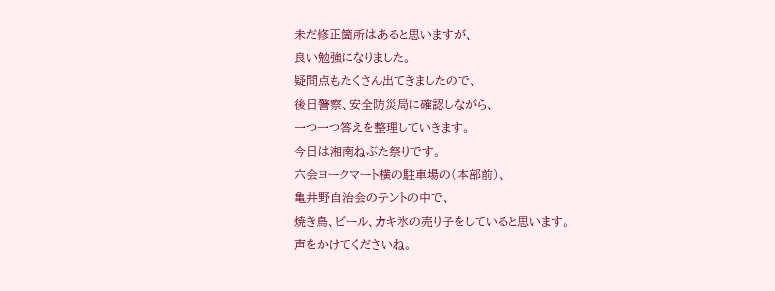未だ修正箇所はあると思いますが、
良い勉強になりました。
疑問点もたくさん出てきましたので、
後日警察、安全防災局に確認しながら、
一つ一つ答えを整理していきます。
今日は湘南ねぶた祭りです。
六会ヨークマート横の駐車場の(本部前)、
亀井野自治会のテントの中で、
焼き鳥、ビール、カキ氷の売り子をしていると思います。
声をかけてくださいね。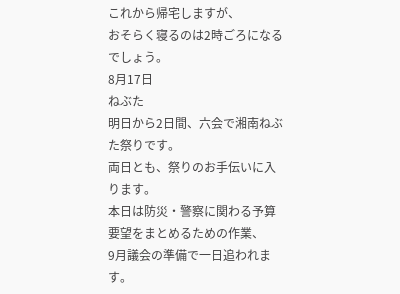これから帰宅しますが、
おそらく寝るのは2時ごろになるでしょう。
8月17日
ねぶた
明日から2日間、六会で湘南ねぶた祭りです。
両日とも、祭りのお手伝いに入ります。
本日は防災・警察に関わる予算要望をまとめるための作業、
9月議会の準備で一日追われます。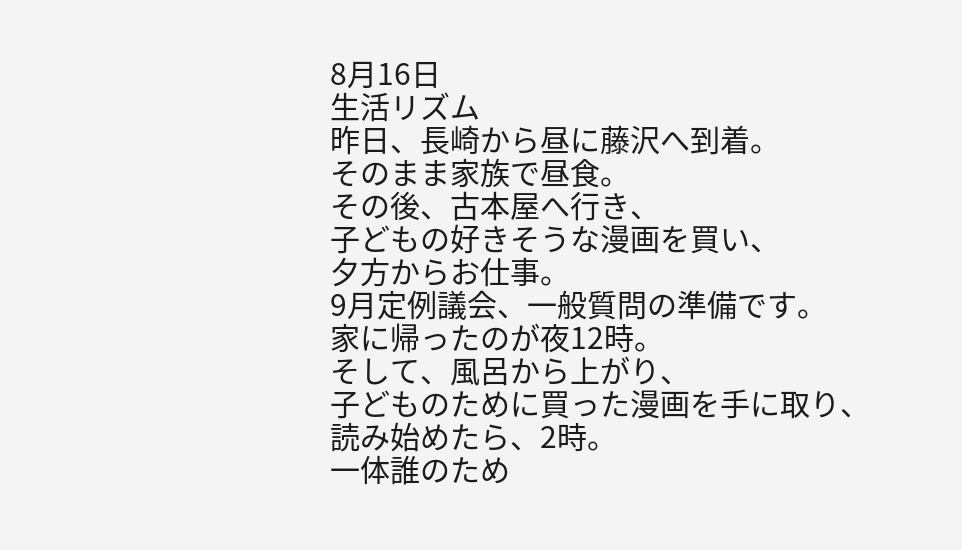8月16日
生活リズム
昨日、長崎から昼に藤沢へ到着。
そのまま家族で昼食。
その後、古本屋へ行き、
子どもの好きそうな漫画を買い、
夕方からお仕事。
9月定例議会、一般質問の準備です。
家に帰ったのが夜12時。
そして、風呂から上がり、
子どものために買った漫画を手に取り、
読み始めたら、2時。
一体誰のため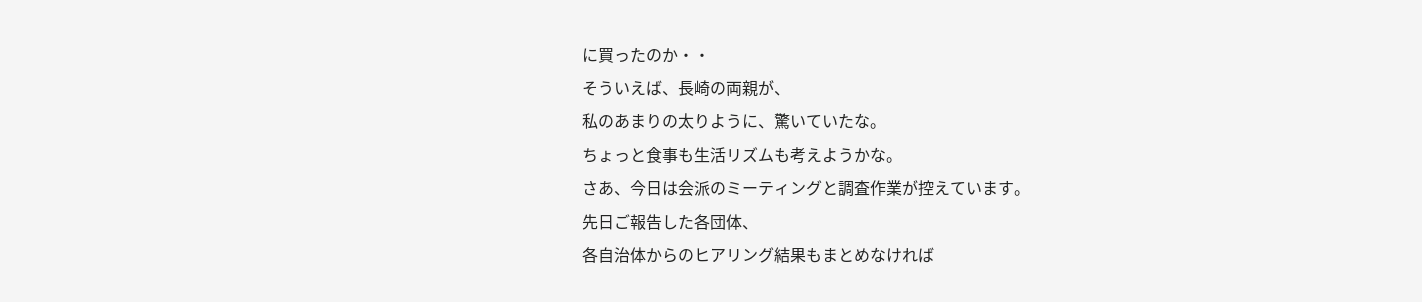に買ったのか・・
そういえば、長崎の両親が、
私のあまりの太りように、驚いていたな。
ちょっと食事も生活リズムも考えようかな。
さあ、今日は会派のミーティングと調査作業が控えています。
先日ご報告した各団体、
各自治体からのヒアリング結果もまとめなければ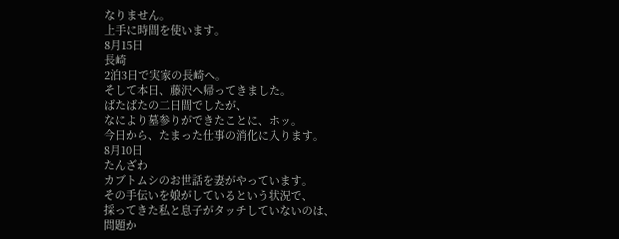なりません。
上手に時間を使います。
8月15日
長崎
2泊3日で実家の長崎へ。
そして本日、藤沢へ帰ってきました。
ばたばたの二日間でしたが、
なにより墓参りができたことに、ホッ。
今日から、たまった仕事の消化に入ります。
8月10日
たんざわ
カブトムシのお世話を妻がやっています。
その手伝いを娘がしているという状況で、
採ってきた私と息子がタッチしていないのは、
問題か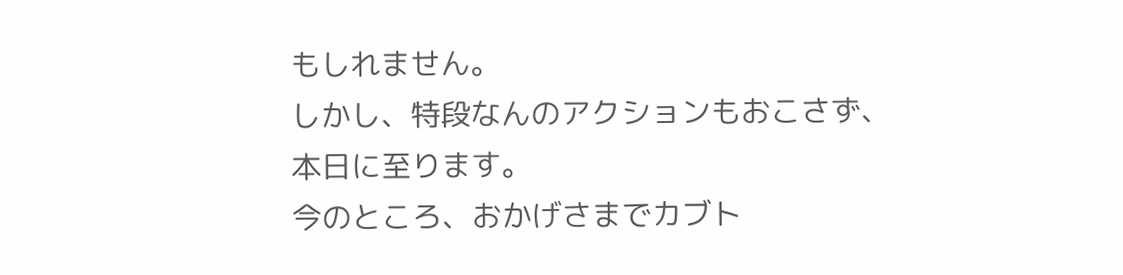もしれません。
しかし、特段なんのアクションもおこさず、
本日に至ります。
今のところ、おかげさまでカブト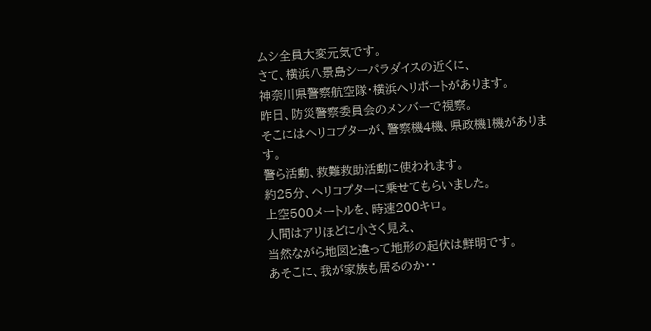ムシ全員大変元気です。
さて、横浜八景島シーパラダイスの近くに、
神奈川県警察航空隊・横浜へリポートがあります。
昨日、防災警察委員会のメンバーで視察。
そこにはヘリコプターが、警察機4機、県政機1機があります。
警ら活動、救難救助活動に使われます。
約25分、ヘリコプターに乗せてもらいました。
上空500メートルを、時速200キロ。
人間はアリほどに小さく見え、
当然ながら地図と違って地形の起伏は鮮明です。
あそこに、我が家族も居るのか・・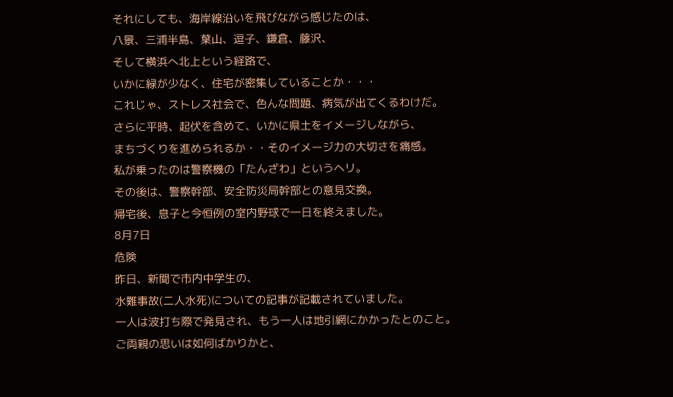それにしても、海岸線沿いを飛びながら感じたのは、
八景、三浦半島、葉山、逗子、鎌倉、藤沢、
そして横浜へ北上という経路で、
いかに緑が少なく、住宅が密集していることか・・・
これじゃ、ストレス社会で、色んな問題、病気が出てくるわけだ。
さらに平時、起伏を含めて、いかに県土をイメージしながら、
まちづくりを進められるか・・そのイメージ力の大切さを痛感。
私が乗ったのは警察機の「たんざわ」というヘリ。
その後は、警察幹部、安全防災局幹部との意見交換。
帰宅後、息子と今恒例の室内野球で一日を終えました。
8月7日
危険
昨日、新聞で市内中学生の、
水難事故(二人水死)についての記事が記載されていました。
一人は波打ち際で発見され、もう一人は地引網にかかったとのこと。
ご両親の思いは如何ばかりかと、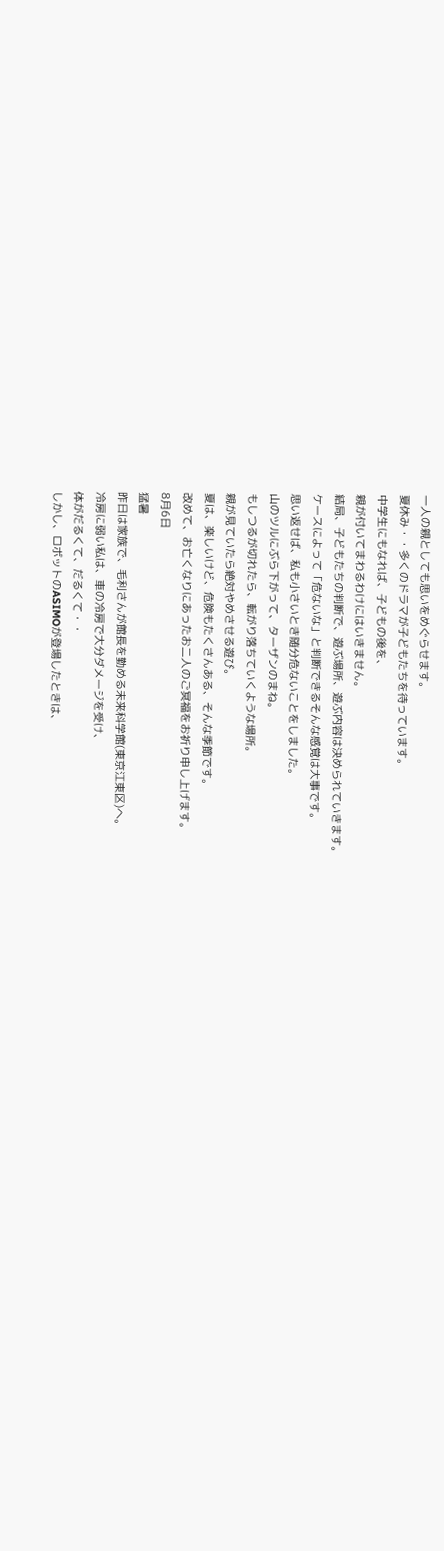一人の親としても思いをめぐらせます。
夏休み・・多くのドラマが子どもたちを待っています。
中学生にもなれば、子どもの後を、
親が付いてまわるわけにはいきません。
結局、子どもたちの判断で、遊ぶ場所、遊ぶ内容は決められていきます。
ケースによって「危ないな」と判断できるそんな感覚は大事です。
思い返せば、私も小さいとき随分危ないことをしました。
山のツルにぶら下がって、ターザンのまね。
もしつるが切れたら、転がり落ちていくような場所。
親が見ていたら絶対やめさせる遊び。
夏は、楽しいけど、危険もたくさんある、そんな季節です。
改めて、お亡くなりにあったお二人のご冥福をお祈り申し上げます。
8月6日
猛暑
昨日は家族で、毛利さんが館長を勤める未来科学館(東京江東区)へ。
冷房に弱い私は、車の冷房で大分ダメージを受け、
体がだるくて、だるくて・・
しかし、ロボットのASIMOが登場したときは、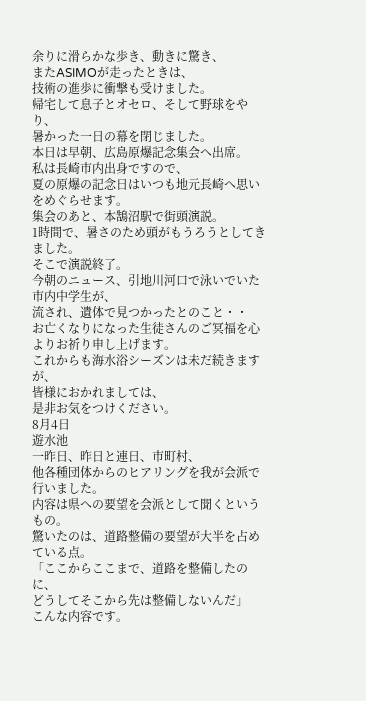余りに滑らかな歩き、動きに驚き、
またASIMOが走ったときは、
技術の進歩に衝撃も受けました。
帰宅して息子とオセロ、そして野球をやり、
暑かった一日の幕を閉じました。
本日は早朝、広島原爆記念集会へ出席。
私は長崎市内出身ですので、
夏の原爆の記念日はいつも地元長崎へ思いをめぐらせます。
集会のあと、本鵠沼駅で街頭演説。
1時間で、暑さのため頭がもうろうとしてきました。
そこで演説終了。
今朝のニュース、引地川河口で泳いでいた市内中学生が、
流され、遺体で見つかったとのこと・・
お亡くなりになった生徒さんのご冥福を心よりお祈り申し上げます。
これからも海水浴シーズンは未だ続きますが、
皆様におかれましては、
是非お気をつけください。
8月4日
遊水池
一昨日、昨日と連日、市町村、
他各種団体からのヒアリングを我が会派で行いました。
内容は県への要望を会派として聞くというもの。
驚いたのは、道路整備の要望が大半を占めている点。
「ここからここまで、道路を整備したのに、
どうしてそこから先は整備しないんだ」
こんな内容です。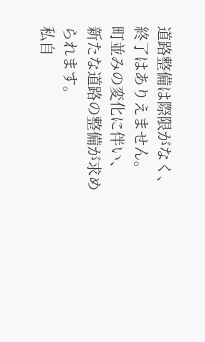道路整備は際限がなく、
終了はありえません。
町並みの変化に伴い、
新たな道路の整備が求められます。
私自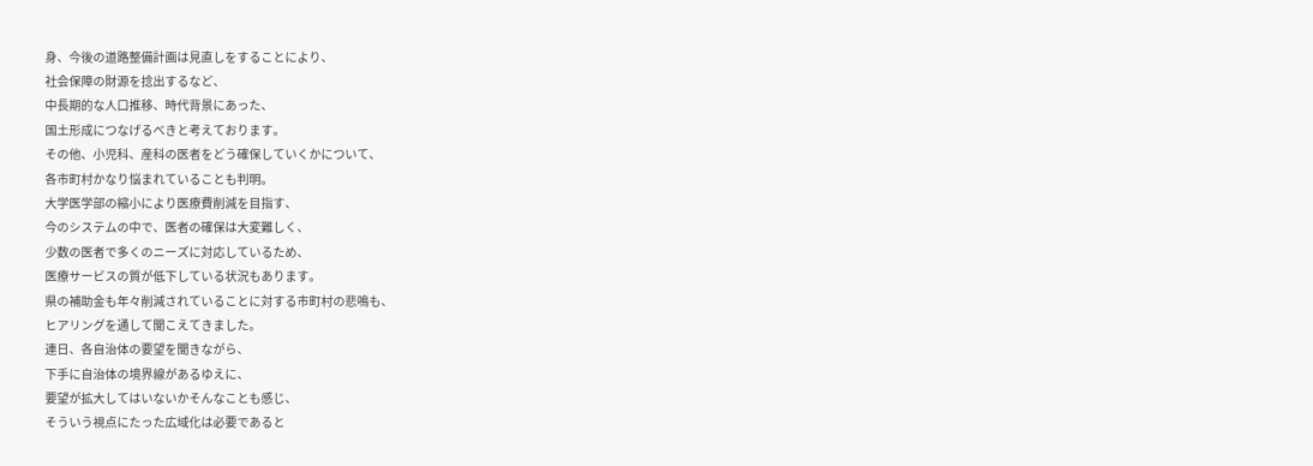身、今後の道路整備計画は見直しをすることにより、
社会保障の財源を捻出するなど、
中長期的な人口推移、時代背景にあった、
国土形成につなげるべきと考えております。
その他、小児科、産科の医者をどう確保していくかについて、
各市町村かなり悩まれていることも判明。
大学医学部の縮小により医療費削減を目指す、
今のシステムの中で、医者の確保は大変難しく、
少数の医者で多くのニーズに対応しているため、
医療サービスの質が低下している状況もあります。
県の補助金も年々削減されていることに対する市町村の悲鳴も、
ヒアリングを通して聞こえてきました。
連日、各自治体の要望を聞きながら、
下手に自治体の境界線があるゆえに、
要望が拡大してはいないかそんなことも感じ、
そういう視点にたった広域化は必要であると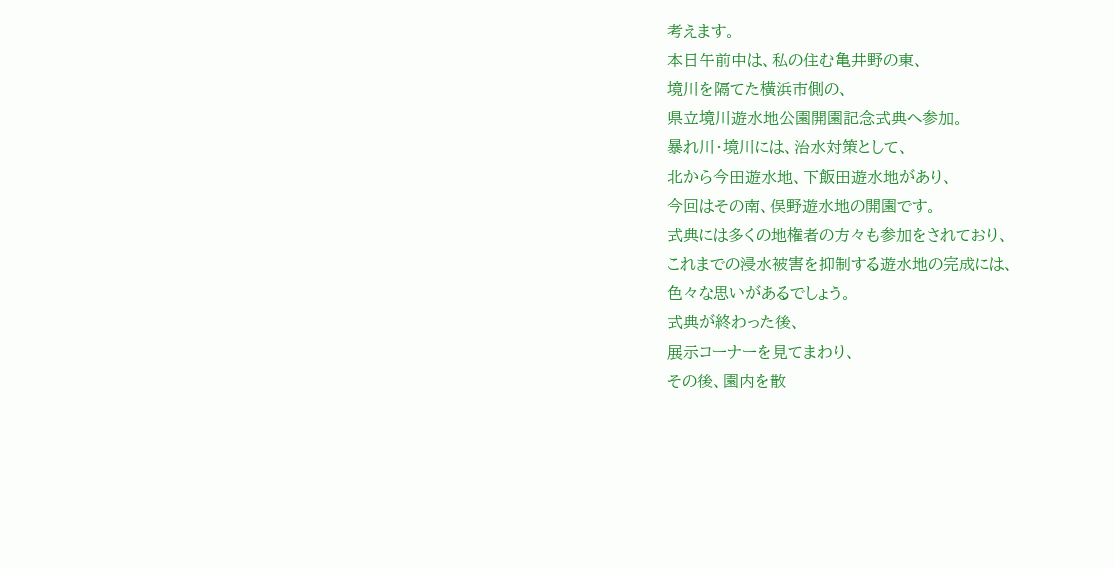考えます。
本日午前中は、私の住む亀井野の東、
境川を隔てた横浜市側の、
県立境川遊水地公園開園記念式典へ参加。
暴れ川・境川には、治水対策として、
北から今田遊水地、下飯田遊水地があり、
今回はその南、俣野遊水地の開園です。
式典には多くの地権者の方々も参加をされており、
これまでの浸水被害を抑制する遊水地の完成には、
色々な思いがあるでしょう。
式典が終わった後、
展示コーナーを見てまわり、
その後、園内を散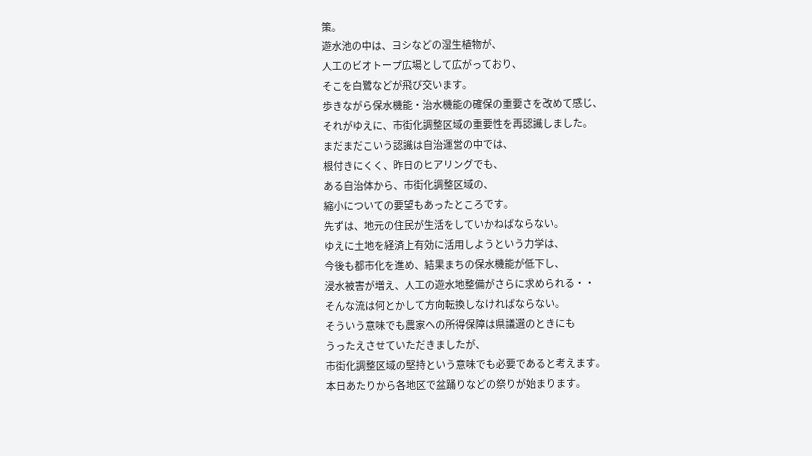策。
遊水池の中は、ヨシなどの湿生植物が、
人工のビオトープ広場として広がっており、
そこを白鷺などが飛び交います。
歩きながら保水機能・治水機能の確保の重要さを改めて感じ、
それがゆえに、市街化調整区域の重要性を再認識しました。
まだまだこいう認識は自治運営の中では、
根付きにくく、昨日のヒアリングでも、
ある自治体から、市街化調整区域の、
縮小についての要望もあったところです。
先ずは、地元の住民が生活をしていかねばならない。
ゆえに土地を経済上有効に活用しようという力学は、
今後も都市化を進め、結果まちの保水機能が低下し、
浸水被害が増え、人工の遊水地整備がさらに求められる・・
そんな流は何とかして方向転換しなければならない。
そういう意味でも農家への所得保障は県議選のときにも
うったえさせていただきましたが、
市街化調整区域の堅持という意味でも必要であると考えます。
本日あたりから各地区で盆踊りなどの祭りが始まります。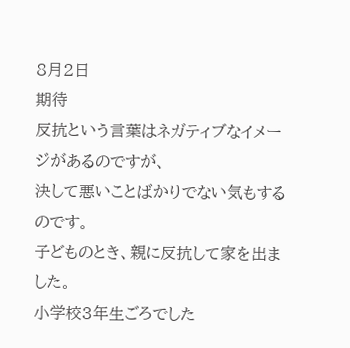8月2日
期待
反抗という言葉はネガティブなイメージがあるのですが、
決して悪いことばかりでない気もするのです。
子どものとき、親に反抗して家を出ました。
小学校3年生ごろでした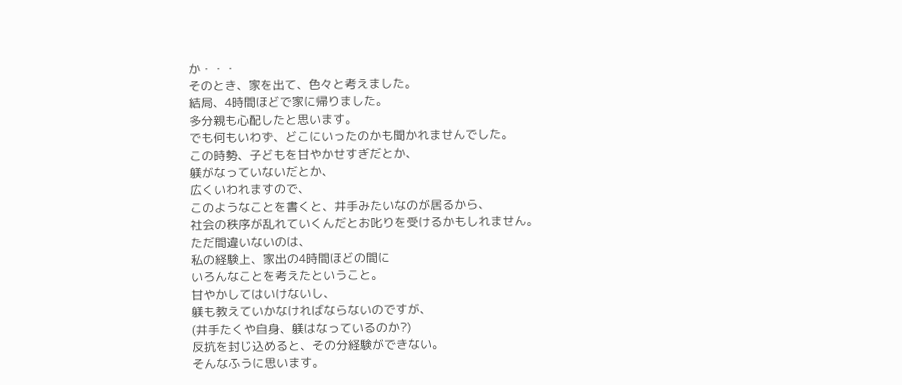か・・・
そのとき、家を出て、色々と考えました。
結局、4時間ほどで家に帰りました。
多分親も心配したと思います。
でも何もいわず、どこにいったのかも聞かれませんでした。
この時勢、子どもを甘やかせすぎだとか、
躾がなっていないだとか、
広くいわれますので、
このようなことを書くと、井手みたいなのが居るから、
社会の秩序が乱れていくんだとお叱りを受けるかもしれません。
ただ間違いないのは、
私の経験上、家出の4時間ほどの間に
いろんなことを考えたということ。
甘やかしてはいけないし、
躾も教えていかなければならないのですが、
(井手たくや自身、躾はなっているのか?)
反抗を封じ込めると、その分経験ができない。
そんなふうに思います。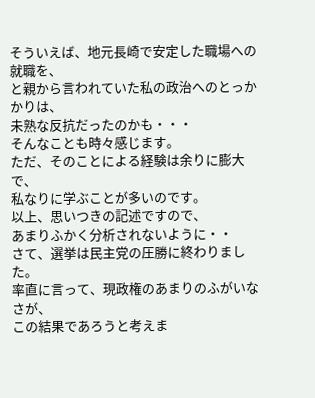そういえば、地元長崎で安定した職場への就職を、
と親から言われていた私の政治へのとっかかりは、
未熟な反抗だったのかも・・・
そんなことも時々感じます。
ただ、そのことによる経験は余りに膨大で、
私なりに学ぶことが多いのです。
以上、思いつきの記述ですので、
あまりふかく分析されないように・・
さて、選挙は民主党の圧勝に終わりました。
率直に言って、現政権のあまりのふがいなさが、
この結果であろうと考えま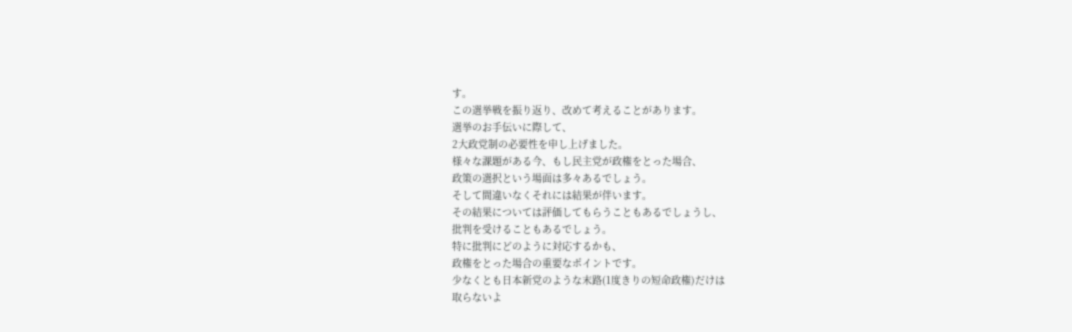す。
この選挙戦を振り返り、改めて考えることがあります。
選挙のお手伝いに際して、
2大政党制の必要性を申し上げました。
様々な課題がある今、もし民主党が政権をとった場合、
政策の選択という場面は多々あるでしょう。
そして間違いなくそれには結果が伴います。
その結果については評価してもらうこともあるでしょうし、
批判を受けることもあるでしょう。
特に批判にどのように対応するかも、
政権をとった場合の重要なポイントです。
少なくとも日本新党のような末路(1度きりの短命政権)だけは
取らないよ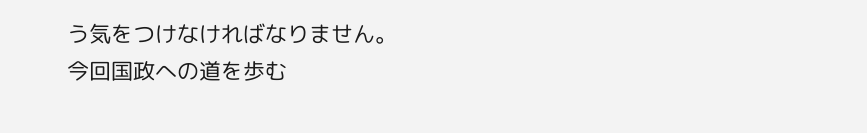う気をつけなければなりません。
今回国政への道を歩む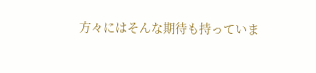方々にはそんな期待も持っていま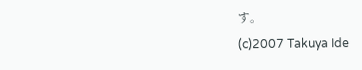す。
(c)2007 Takuya Ide